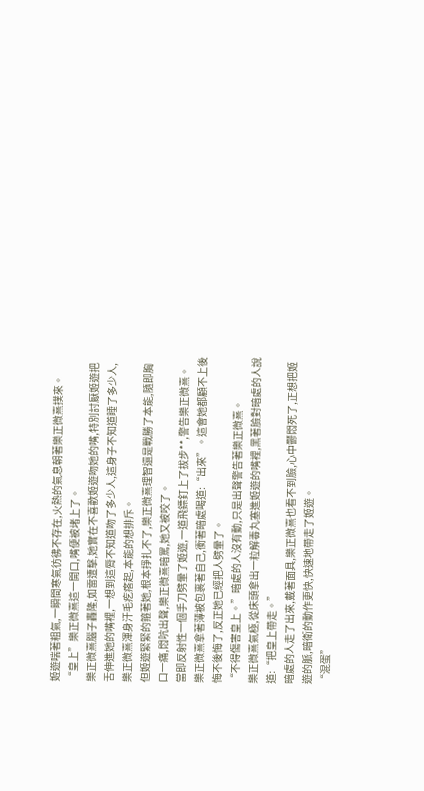姬遊喘著粗氣,一瞬間寒氣彷彿不存在,火熱的氣息朝著樂正微熹撲來。
“皇上”樂正微熹這一開口,嘴便被堵上了。
樂正微熹腦子轟隆,如雷遭擊,她實在不喜歡姬遊吻她的嘴,特別討厭姬遊把舌伸進她的嘴裡,一想到這脣不知道吻了多少人,這身子不知道睡了多少人,樂正微熹渾身汗毛疙瘩起,本能的想排斥。
但姬遊緊緊的箍著她,根本掙扎不了,樂正微熹理智還是戰勝了本能,隨即胸口一痛,悶吭出聲,樂正微熹暗罵,她又被咬了。
當即反射性一個手刀劈暈了姬遊,一道飛鏢釘上了拔步**,警告樂正微熹。
樂正微熹拿著薄被包裹著自己,衝著暗處喝道:“出來”。這會她都顧不上後悔不後悔了,反正她已經把人劈暈了。
“不得傷害皇上。”暗處的人沒有動,只是出聲警告著樂正微熹。
樂正微熹氣極,從床頭拿出一粒解毒丸塞進姬遊的嘴裡,黑著臉對暗處的人說道:“把皇上帶走。”
暗處的人走了出來,戴著面具,樂正微熹也看不到臉,心中鬱悶死了,正想把姬遊的脈,暗衛的動作更快,快速地帶走了姬遊。
“混蛋”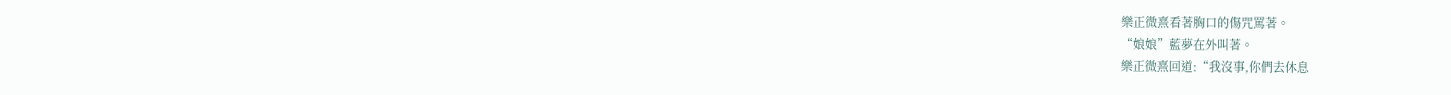樂正微熹看著胸口的傷咒罵著。
“娘娘”藍夢在外叫著。
樂正微熹回道:“我沒事,你們去休息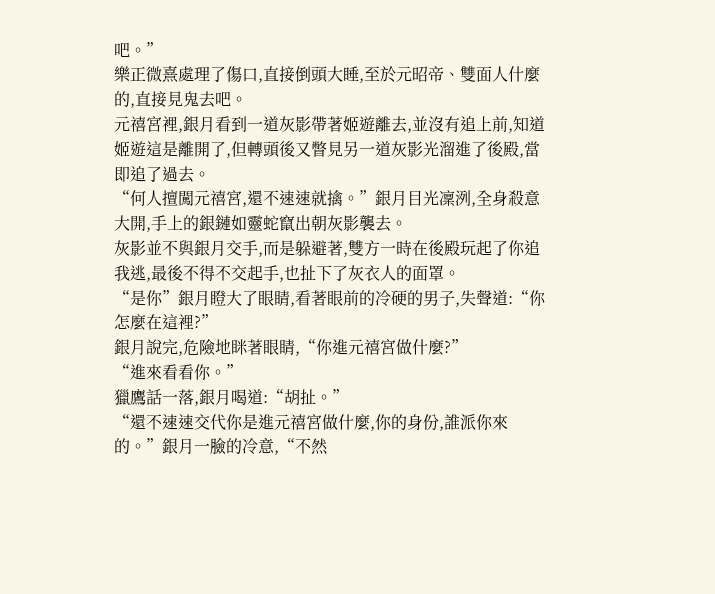吧。”
樂正微熹處理了傷口,直接倒頭大睡,至於元昭帝、雙面人什麼的,直接見鬼去吧。
元禧宮裡,銀月看到一道灰影帶著姬遊離去,並沒有追上前,知道姬遊這是離開了,但轉頭後又瞥見另一道灰影光溜進了後殿,當即追了過去。
“何人擅闖元禧宮,還不速速就擒。”銀月目光凜洌,全身殺意大開,手上的銀鏈如靈蛇竄出朝灰影襲去。
灰影並不與銀月交手,而是躲避著,雙方一時在後殿玩起了你追我逃,最後不得不交起手,也扯下了灰衣人的面罩。
“是你”銀月瞪大了眼睛,看著眼前的冷硬的男子,失聲道:“你怎麼在這裡?”
銀月說完,危險地眯著眼睛,“你進元禧宮做什麼?”
“進來看看你。”
獵鷹話一落,銀月喝道:“胡扯。”
“還不速速交代你是進元禧宮做什麼,你的身份,誰派你來的。”銀月一臉的冷意,“不然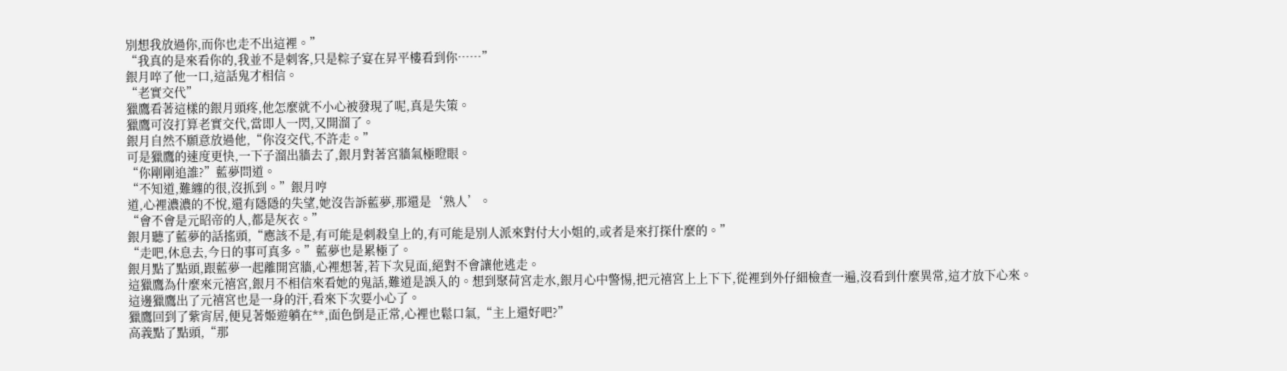別想我放過你,而你也走不出這裡。”
“我真的是來看你的,我並不是刺客,只是粽子宴在昇平樓看到你……”
銀月啐了他一口,這話鬼才相信。
“老實交代”
獵鷹看著這樣的銀月頭疼,他怎麼就不小心被發現了呢,真是失策。
獵鷹可沒打算老實交代,當即人一閃,又開溜了。
銀月自然不願意放過他,“你沒交代,不許走。”
可是獵鷹的速度更快,一下子溜出牆去了,銀月對著宮牆氣極瞪眼。
“你剛剛追誰?”藍夢問道。
“不知道,難纏的很,沒抓到。”銀月哼
道,心裡濃濃的不悅,還有隱隱的失望,她沒告訴藍夢,那還是‘熟人’。
“會不會是元昭帝的人,都是灰衣。”
銀月聽了藍夢的話搖頭,“應該不是,有可能是刺殺皇上的,有可能是別人派來對付大小姐的,或者是來打探什麼的。”
“走吧,休息去,今日的事可真多。”藍夢也是累極了。
銀月點了點頭,跟藍夢一起離開宮牆,心裡想著,若下次見面,絕對不會讓他逃走。
這獵鷹為什麼來元禧宮,銀月不相信來看她的鬼話,難道是誤入的。想到聚荷宮走水,銀月心中警惕,把元禧宮上上下下,從裡到外仔細檢查一遍,沒看到什麼異常,這才放下心來。
這邊獵鷹出了元禧宮也是一身的汗,看來下次要小心了。
獵鷹回到了紫宵居,便見著姬遊躺在**,面色倒是正常,心裡也鬆口氣,“主上還好吧?”
高義點了點頭,“那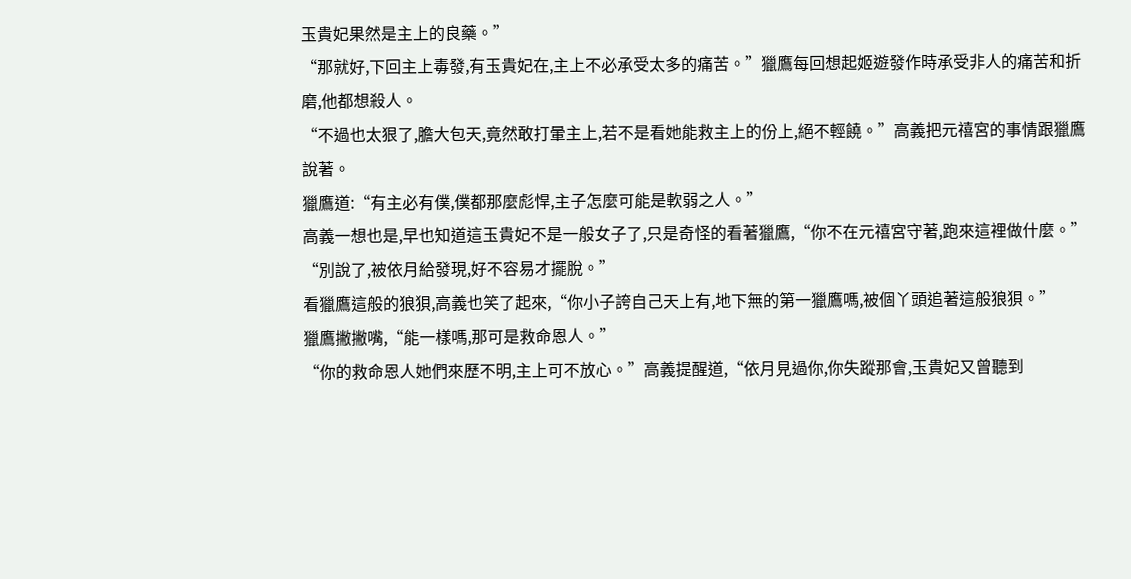玉貴妃果然是主上的良藥。”
“那就好,下回主上毒發,有玉貴妃在,主上不必承受太多的痛苦。”獵鷹每回想起姬遊發作時承受非人的痛苦和折磨,他都想殺人。
“不過也太狠了,膽大包天,竟然敢打暈主上,若不是看她能救主上的份上,絕不輕饒。”高義把元禧宮的事情跟獵鷹說著。
獵鷹道:“有主必有僕,僕都那麼彪悍,主子怎麼可能是軟弱之人。”
高義一想也是,早也知道這玉貴妃不是一般女子了,只是奇怪的看著獵鷹,“你不在元禧宮守著,跑來這裡做什麼。”
“別說了,被依月給發現,好不容易才擺脫。”
看獵鷹這般的狼狽,高義也笑了起來,“你小子誇自己天上有,地下無的第一獵鷹嗎,被個丫頭追著這般狼狽。”
獵鷹撇撇嘴,“能一樣嗎,那可是救命恩人。”
“你的救命恩人她們來歷不明,主上可不放心。”高義提醒道,“依月見過你,你失蹤那會,玉貴妃又曾聽到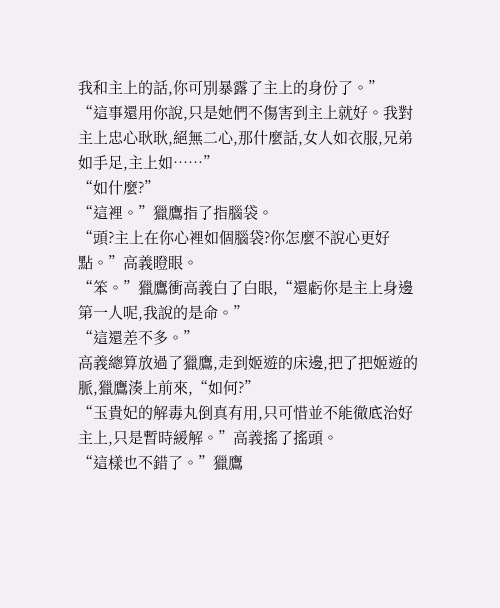我和主上的話,你可別暴露了主上的身份了。”
“這事還用你說,只是她們不傷害到主上就好。我對主上忠心耿耿,絕無二心,那什麼話,女人如衣服,兄弟如手足,主上如……”
“如什麼?”
“這裡。”獵鷹指了指腦袋。
“頭?主上在你心裡如個腦袋?你怎麼不說心更好點。”高義瞪眼。
“笨。”獵鷹衝高義白了白眼,“還虧你是主上身邊第一人呢,我說的是命。”
“這還差不多。”
高義總算放過了獵鷹,走到姬遊的床邊,把了把姬遊的脈,獵鷹湊上前來,“如何?”
“玉貴妃的解毒丸倒真有用,只可惜並不能徹底治好主上,只是暫時緩解。”高義搖了搖頭。
“這樣也不錯了。”獵鷹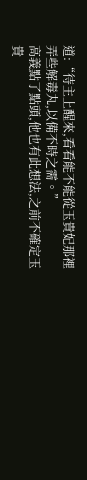道:“待主上醒來,看看能不能從玉貴妃那裡弄些解毒丸,以備不時之需。”
高義點了點頭,他也有此想法,之前不確定玉貴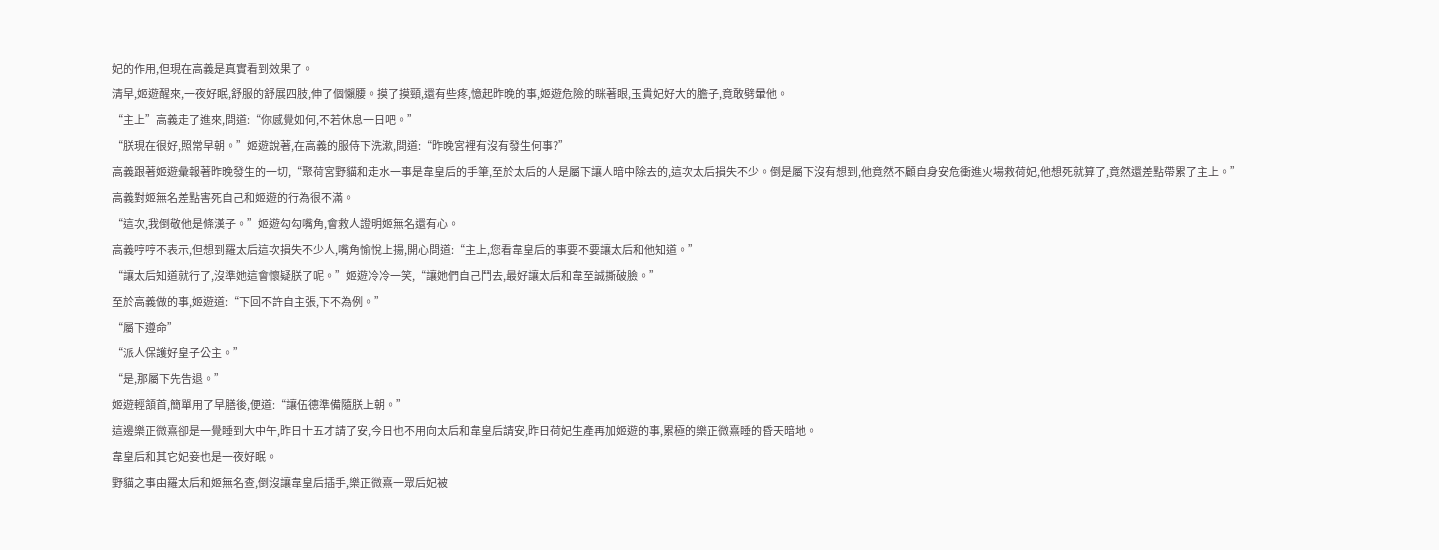妃的作用,但現在高義是真實看到效果了。
清早,姬遊醒來,一夜好眠,舒服的舒展四肢,伸了個懶腰。摸了摸頸,還有些疼,憶起昨晚的事,姬遊危險的眯著眼,玉貴妃好大的膽子,竟敢劈暈他。
“主上”高義走了進來,問道:“你感覺如何,不若休息一日吧。”
“朕現在很好,照常早朝。”姬遊說著,在高義的服侍下洗漱,問道:“昨晚宮裡有沒有發生何事?”
高義跟著姬遊彙報著昨晚發生的一切,“聚荷宮野貓和走水一事是韋皇后的手筆,至於太后的人是屬下讓人暗中除去的,這次太后損失不少。倒是屬下沒有想到,他竟然不顧自身安危衝進火場救荷妃,他想死就算了,竟然還差點帶累了主上。”
高義對姬無名差點害死自己和姬遊的行為很不滿。
“這次,我倒敬他是條漢子。”姬遊勾勾嘴角,會救人證明姬無名還有心。
高義哼哼不表示,但想到羅太后這次損失不少人,嘴角愉悅上揚,開心問道:“主上,您看韋皇后的事要不要讓太后和他知道。”
“讓太后知道就行了,沒準她這會懷疑朕了呢。”姬遊冷冷一笑,“讓她們自己鬥去,最好讓太后和韋至誠撕破臉。”
至於高義做的事,姬遊道:“下回不許自主張,下不為例。”
“屬下遵命”
“派人保護好皇子公主。”
“是,那屬下先告退。”
姬遊輕頷首,簡單用了早膳後,便道:“讓伍德準備隨朕上朝。”
這邊樂正微熹卻是一覺睡到大中午,昨日十五才請了安,今日也不用向太后和韋皇后請安,昨日荷妃生產再加姬遊的事,累極的樂正微熹睡的昏天暗地。
韋皇后和其它妃妾也是一夜好眠。
野貓之事由羅太后和姬無名查,倒沒讓韋皇后插手,樂正微熹一眾后妃被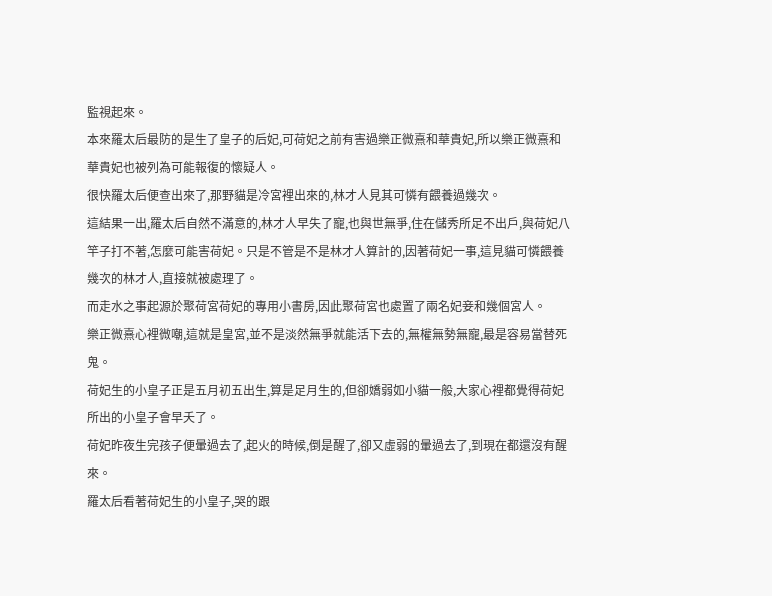監視起來。
本來羅太后最防的是生了皇子的后妃,可荷妃之前有害過樂正微熹和華貴妃,所以樂正微熹和華貴妃也被列為可能報復的懷疑人。
很快羅太后便查出來了,那野貓是冷宮裡出來的,林才人見其可憐有餵養過幾次。
這結果一出,羅太后自然不滿意的,林才人早失了寵,也與世無爭,住在儲秀所足不出戶,與荷妃八竿子打不著,怎麼可能害荷妃。只是不管是不是林才人算計的,因著荷妃一事,這見貓可憐餵養幾次的林才人,直接就被處理了。
而走水之事起源於聚荷宮荷妃的專用小書房,因此聚荷宮也處置了兩名妃妾和幾個宮人。
樂正微熹心裡微嘲,這就是皇宮,並不是淡然無爭就能活下去的,無權無勢無寵,最是容易當替死鬼。
荷妃生的小皇子正是五月初五出生,算是足月生的,但卻嬌弱如小貓一般,大家心裡都覺得荷妃所出的小皇子會早夭了。
荷妃昨夜生完孩子便暈過去了,起火的時候,倒是醒了,卻又虛弱的暈過去了,到現在都還沒有醒來。
羅太后看著荷妃生的小皇子,哭的跟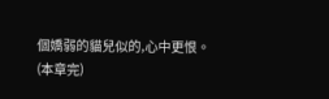個嬌弱的貓兒似的,心中更恨。
(本章完)